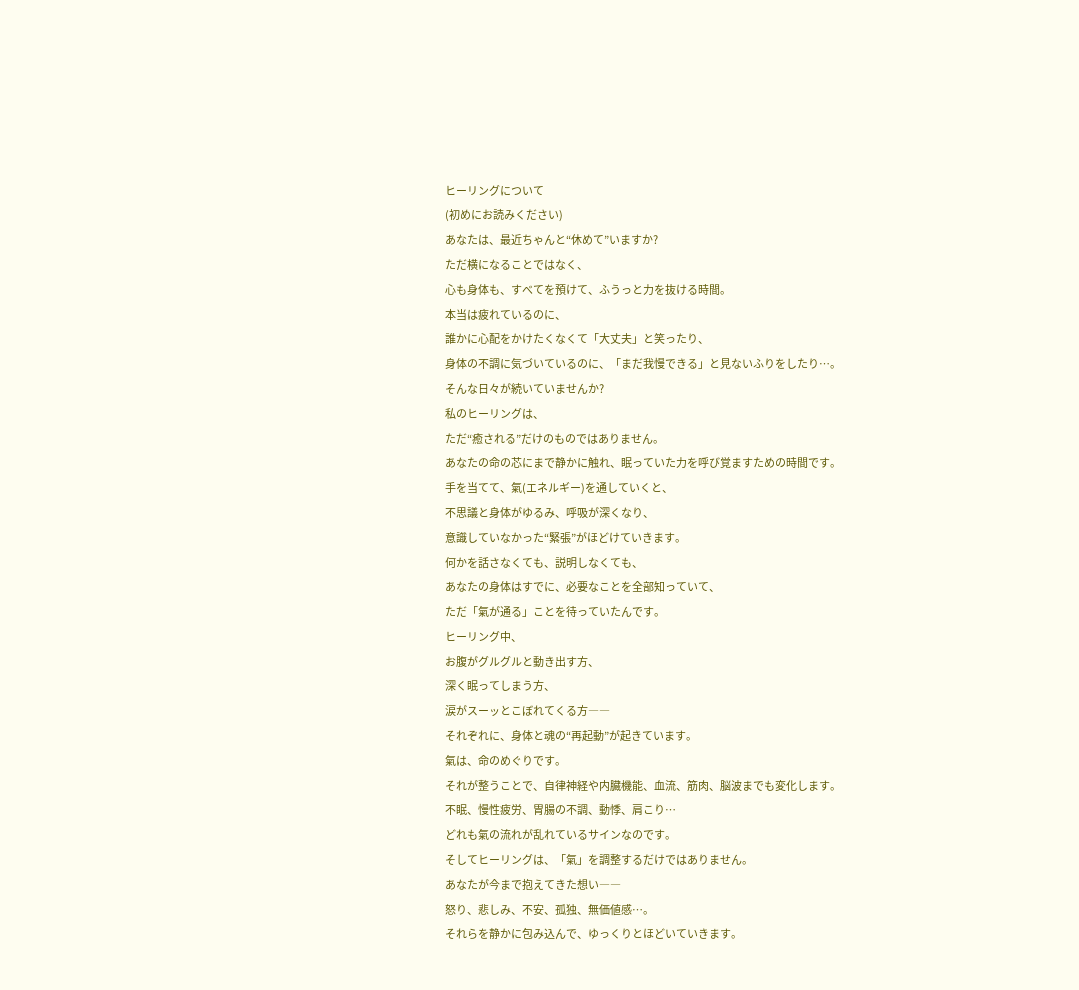ヒーリングについて
(初めにお読みください)
あなたは、最近ちゃんと“休めて”いますか?
ただ横になることではなく、
心も身体も、すべてを預けて、ふうっと力を抜ける時間。
本当は疲れているのに、
誰かに心配をかけたくなくて「大丈夫」と笑ったり、
身体の不調に気づいているのに、「まだ我慢できる」と見ないふりをしたり…。
そんな日々が続いていませんか?
私のヒーリングは、
ただ“癒される”だけのものではありません。
あなたの命の芯にまで静かに触れ、眠っていた力を呼び覚ますための時間です。
手を当てて、氣(エネルギー)を通していくと、
不思議と身体がゆるみ、呼吸が深くなり、
意識していなかった“緊張”がほどけていきます。
何かを話さなくても、説明しなくても、
あなたの身体はすでに、必要なことを全部知っていて、
ただ「氣が通る」ことを待っていたんです。
ヒーリング中、
お腹がグルグルと動き出す方、
深く眠ってしまう方、
涙がスーッとこぼれてくる方――
それぞれに、身体と魂の“再起動”が起きています。
氣は、命のめぐりです。
それが整うことで、自律神経や内臓機能、血流、筋肉、脳波までも変化します。
不眠、慢性疲労、胃腸の不調、動悸、肩こり…
どれも氣の流れが乱れているサインなのです。
そしてヒーリングは、「氣」を調整するだけではありません。
あなたが今まで抱えてきた想い――
怒り、悲しみ、不安、孤独、無価値感…。
それらを静かに包み込んで、ゆっくりとほどいていきます。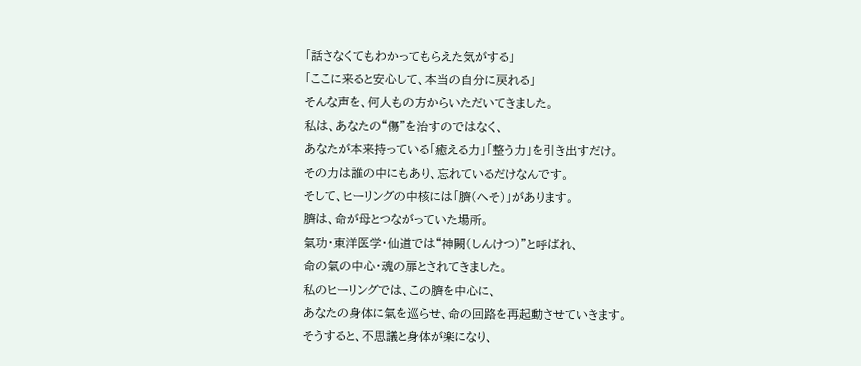「話さなくてもわかってもらえた気がする」
「ここに来ると安心して、本当の自分に戻れる」
そんな声を、何人もの方からいただいてきました。
私は、あなたの“傷”を治すのではなく、
あなたが本来持っている「癒える力」「整う力」を引き出すだけ。
その力は誰の中にもあり、忘れているだけなんです。
そして、ヒーリングの中核には「臍(へそ)」があります。
臍は、命が母とつながっていた場所。
氣功・東洋医学・仙道では“神闕(しんけつ)”と呼ばれ、
命の氣の中心・魂の扉とされてきました。
私のヒーリングでは、この臍を中心に、
あなたの身体に氣を巡らせ、命の回路を再起動させていきます。
そうすると、不思議と身体が楽になり、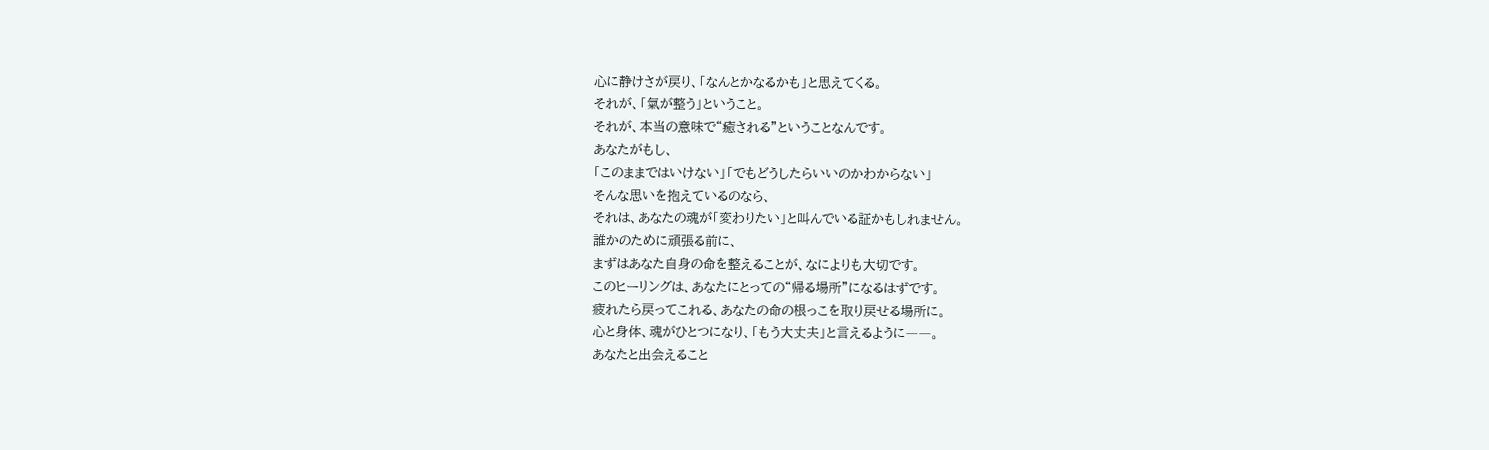心に静けさが戻り、「なんとかなるかも」と思えてくる。
それが、「氣が整う」ということ。
それが、本当の意味で“癒される”ということなんです。
あなたがもし、
「このままではいけない」「でもどうしたらいいのかわからない」
そんな思いを抱えているのなら、
それは、あなたの魂が「変わりたい」と叫んでいる証かもしれません。
誰かのために頑張る前に、
まずはあなた自身の命を整えることが、なによりも大切です。
このヒーリングは、あなたにとっての“帰る場所”になるはずです。
疲れたら戻ってこれる、あなたの命の根っこを取り戻せる場所に。
心と身体、魂がひとつになり、「もう大丈夫」と言えるように――。
あなたと出会えること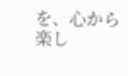を、心から楽し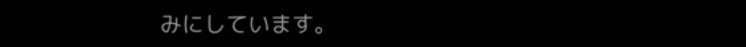みにしています。